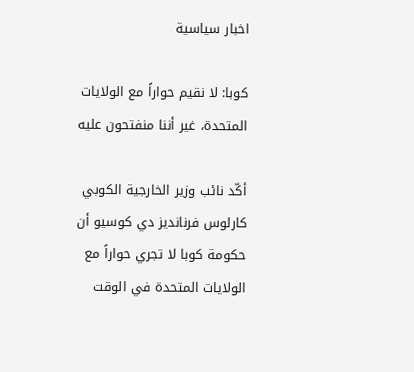اخبار سياسية

كوبا: لا نقيم حواراً مع الولايات المتحدة، غير أننا منفتحون عليه

أكّد نائب وزير الخارجية الكوبي كارلوس فرنانديز دي كوسيو أن حكومة كوبا لا تجري حواراً مع الولايات المتحدة في الوقت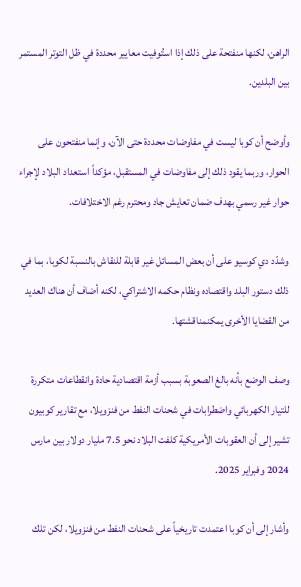الراهن، لكنها منفتحة على ذلك إذا استُوفيت معايير محددة في ظل التوتر المستمر بين البلدين.

وأوضح أن كوبا ليست في مفاوضات محددة حتى الآن، وإنما منفتحون على الحوار، وربما يقود ذلك إلى مفاوضات في المستقبل، مؤكداً استعداد البلاد لإجراء حوار غير رسمي بهدف ضمان تعايش جاد ومحترم رغم الاختلافات.

وشدّد دي كوسيو على أن بعض المسائل غير قابلة للنقاش بالنسبة لكوبا، بما في ذلك دستور البلد واقتصاده ونظام حكمه الاشتراكي، لكنه أضاف أن هناك العديد من القضايا الأخرى يمكنمناقشتها.

وصف الوضع بأنه بالغ الصعوبة بسبب أزمة اقتصادية حادة وانقطاعات متكررة للتيار الكهربائي واضطرابات في شحنات النفط من فنزويلا، مع تقارير كوبيون تشير إلى أن العقوبات الأمريكية كلفت البلاد نحو 7.5 مليار دولار بين مارس 2024 وفبراير 2025.

وأشار إلى أن كوبا اعتمدت تاريخياً على شحنات النفط من فنزويلا، لكن تلك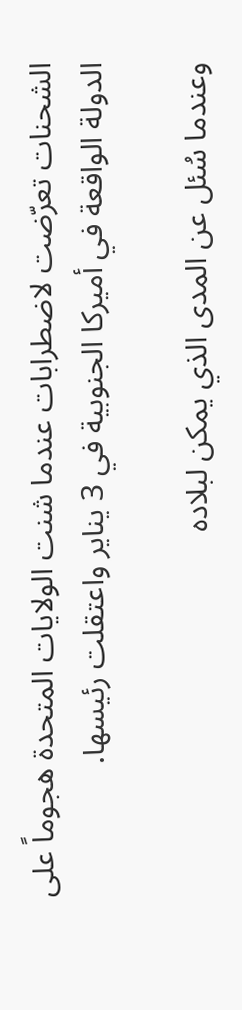الشحنات تعرّضت لاضطرابات عندما شنت الولايات المتحدة هجوماً على الدولة الواقعة في أميركا الجنوبية في 3 يناير واعتقلت رئيسها.

وعندما سُئل عن المدى الذي يمكن لبلاده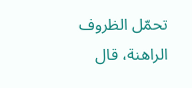تحمّل الظروف الراهنة، قال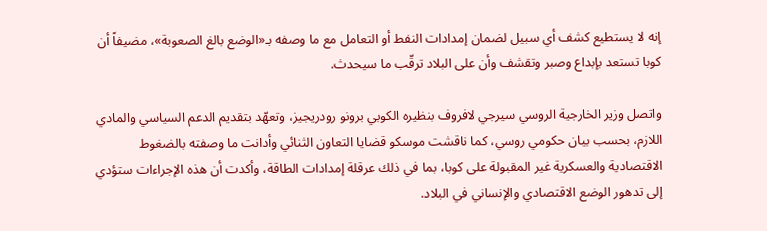إنه لا يستطيع كشف أي سبيل لضمان إمدادات النفط أو التعامل مع ما وصفه بـ«الوضع بالغ الصعوبة»، مضيفاً أن كوبا تستعد بإبداع وصبر وتقشف وأن على البلاد ترقّب ما سيحدث.

واتصل وزير الخارجية الروسي سيرجي لافروف بنظيره الكوبي برونو رودريجيز، وتعهّد بتقديم الدعم السياسي والمادي اللازم، بحسب بيان حكومي روسي، كما ناقشت موسكو قضايا التعاون الثنائي وأدانت ما وصفته بالضغوط الاقتصادية والعسكرية غير المقبولة على كوبا، بما في ذلك عرقلة إمدادات الطاقة، وأكدت أن هذه الإجراءات ستؤدي إلى تدهور الوضع الاقتصادي والإنساني في البلاد.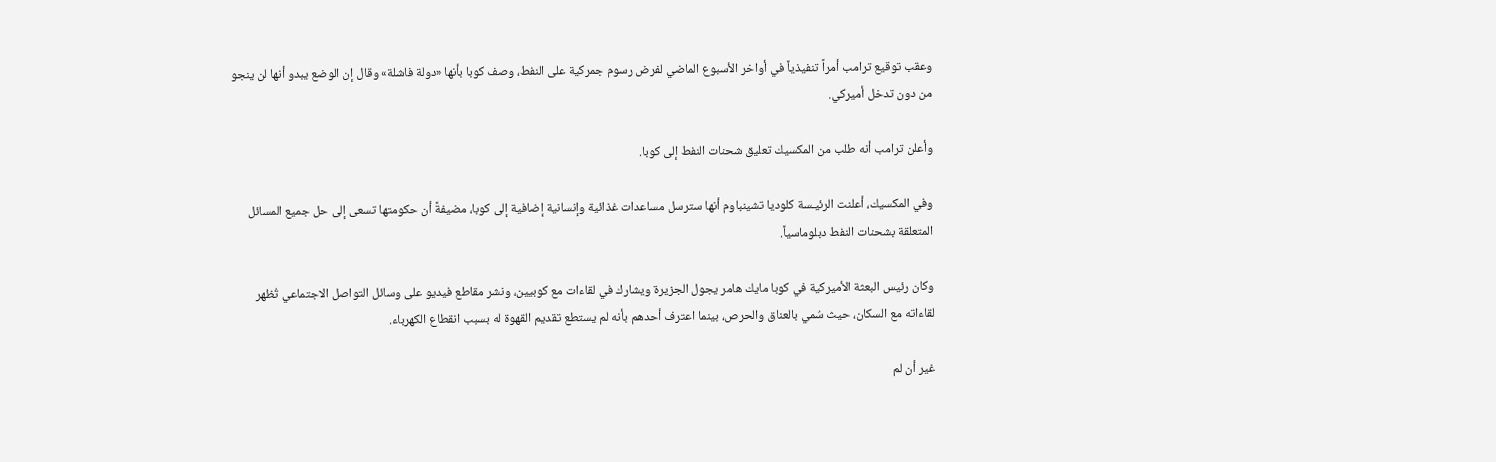وعقب توقيع ترامب أمراً تنفيذياً في أواخر الأسبوع الماضي لفرض رسوم جمركية على النفط، وصف كوبا بأنها «دولة فاشلة» وقال إن الوضع يبدو أنها لن ينجو من دون تدخل أميركي.

وأعلن ترامب أنه طلب من المكسيك تعليق شحنات النفط إلى كوبا.

وفي المكسيك، أعلنت الرئيـسة كلوديا تشينباوم أنها سترسل مساعدات غذائية وإنسانية إضافية إلى كوبا، مضيفةً أن حكومتها تسعى إلى حل جميع المسائل المتعلقة بشحنات النفط دبلوماسياً.

وكان رئيس البعثة الأميركية في كوبا مايك هامر يجول الجزيرة ويشارك في لقاءات مع كوبيين، ونشر مقاطع فيديو على وسائل التواصل الاجتماعي تُظهر لقاءاته مع السكان، حيث سُمي بالعناق والحرص، بينما اعترف أحدهم بأنه لم يستطع تقديم القهوة له بسبب انقطاع الكهرباء.

غير أن لم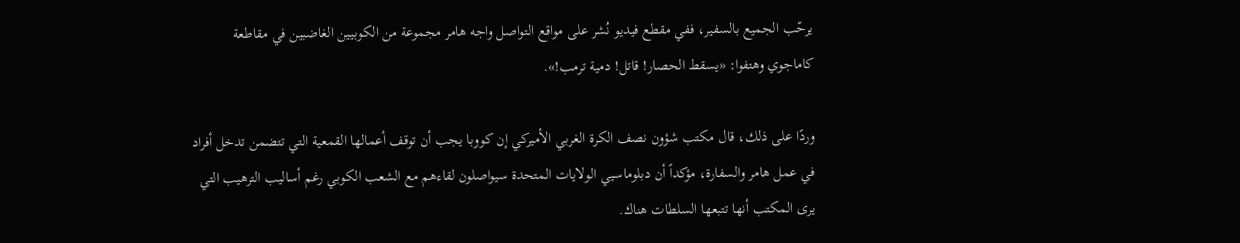يرحّب الجميع بالسفير، ففي مقطع فيديو نُشر على مواقع التواصل واجه هامر مجموعة من الكوبيين الغاضبين في مقاطعة كاماجوي وهتفوا: «يسقط الحصار! قاتل! دمية ترمب!».

وردًا على ذلك، قال مكتب شؤون نصف الكرة الغربي الأميركي إن كووبا يجب أن توقف أعمالها القمعية التي تتضمن تدخل أفراد في عمل هامر والسفارة، مؤكداً أن دبلوماسيي الولايات المتحدة سيواصلون لقاءهم مع الشعب الكوبي رغم أساليب الترهيب التي يرى المكتب أنها تتبعها السلطات هناك.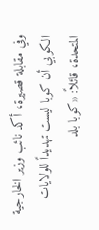وفي مقابلة قصيرة، أكد نائب وزير الخارجية الكوبي أن كوبا ليست تهديداً للولايات المتحدة، قائلاً: «كوبا بلد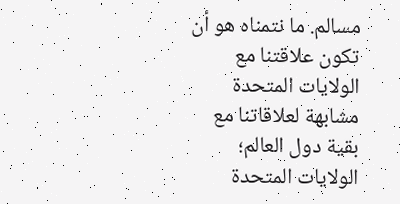مسالم. ما نتمناه هو أن تكون علاقتنا مع الولايات المتحدة مشابهة لعلاقاتنا مع بقية دول العالم؛ الولايات المتحدة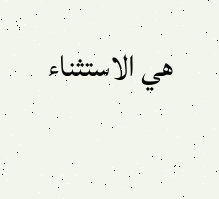هي الاستثناء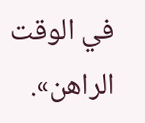في الوقت الراهن».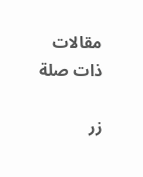مقالات ذات صلة

زر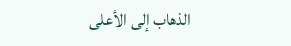الذهاب إلى الأعلى